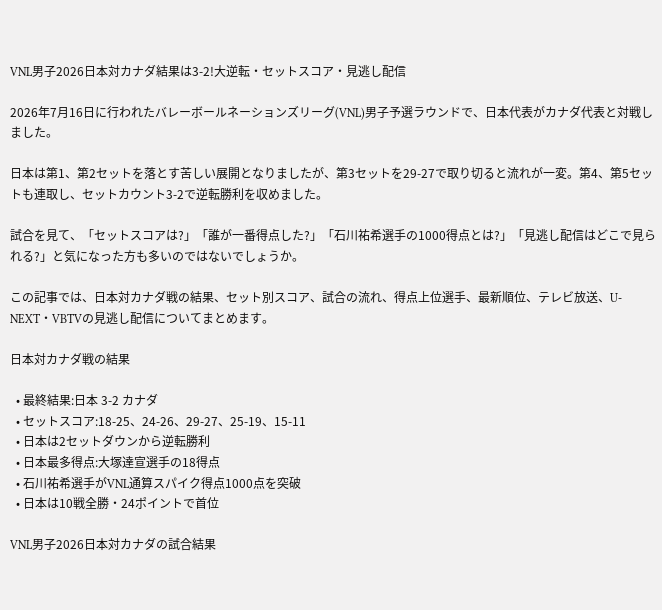VNL男子2026日本対カナダ結果は3-2!大逆転・セットスコア・見逃し配信

2026年7月16日に行われたバレーボールネーションズリーグ(VNL)男子予選ラウンドで、日本代表がカナダ代表と対戦しました。

日本は第1、第2セットを落とす苦しい展開となりましたが、第3セットを29-27で取り切ると流れが一変。第4、第5セットも連取し、セットカウント3-2で逆転勝利を収めました。

試合を見て、「セットスコアは?」「誰が一番得点した?」「石川祐希選手の1000得点とは?」「見逃し配信はどこで見られる?」と気になった方も多いのではないでしょうか。

この記事では、日本対カナダ戦の結果、セット別スコア、試合の流れ、得点上位選手、最新順位、テレビ放送、U-NEXT・VBTVの見逃し配信についてまとめます。

日本対カナダ戦の結果

  • 最終結果:日本 3-2 カナダ
  • セットスコア:18-25、24-26、29-27、25-19、15-11
  • 日本は2セットダウンから逆転勝利
  • 日本最多得点:大塚達宣選手の18得点
  • 石川祐希選手がVNL通算スパイク得点1000点を突破
  • 日本は10戦全勝・24ポイントで首位

VNL男子2026日本対カナダの試合結果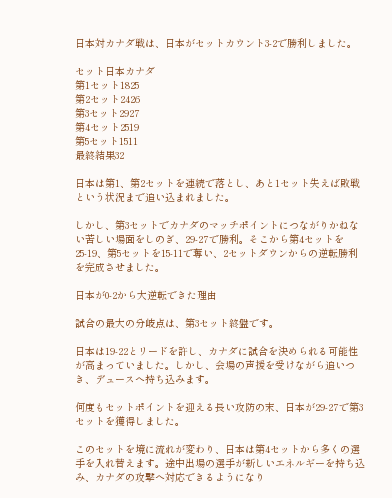日本対カナダ戦は、日本がセットカウント3-2で勝利しました。

セット日本カナダ
第1セット1825
第2セット2426
第3セット2927
第4セット2519
第5セット1511
最終結果32

日本は第1、第2セットを連続で落とし、あと1セット失えば敗戦という状況まで追い込まれました。

しかし、第3セットでカナダのマッチポイントにつながりかねない苦しい場面をしのぎ、29-27で勝利。そこから第4セットを25-19、第5セットを15-11で奪い、2セットダウンからの逆転勝利を完成させました。

日本が0-2から大逆転できた理由

試合の最大の分岐点は、第3セット終盤です。

日本は19-22とリードを許し、カナダに試合を決められる可能性が高まっていました。しかし、会場の声援を受けながら追いつき、デュースへ持ち込みます。

何度もセットポイントを迎える長い攻防の末、日本が29-27で第3セットを獲得しました。

このセットを境に流れが変わり、日本は第4セットから多くの選手を入れ替えます。途中出場の選手が新しいエネルギーを持ち込み、カナダの攻撃へ対応できるようになり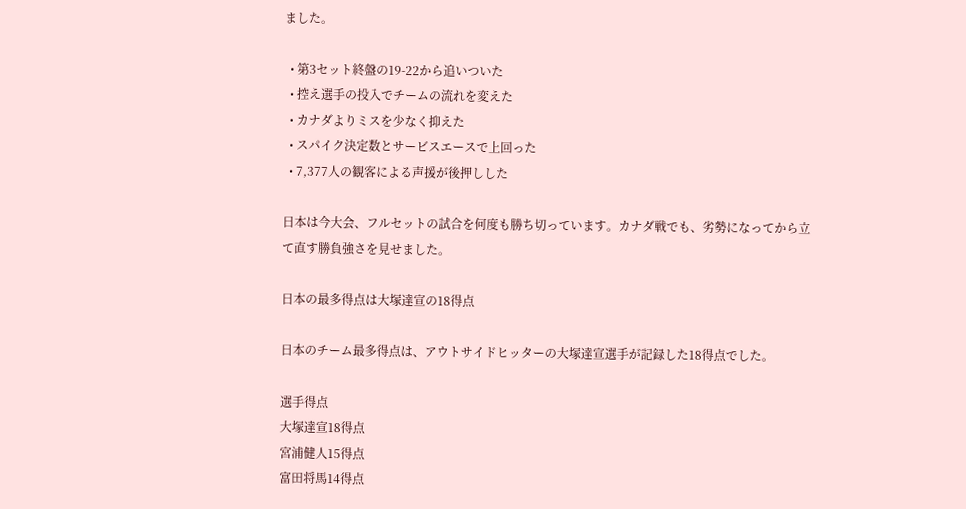ました。

  • 第3セット終盤の19-22から追いついた
  • 控え選手の投入でチームの流れを変えた
  • カナダよりミスを少なく抑えた
  • スパイク決定数とサービスエースで上回った
  • 7,377人の観客による声援が後押しした

日本は今大会、フルセットの試合を何度も勝ち切っています。カナダ戦でも、劣勢になってから立て直す勝負強さを見せました。

日本の最多得点は大塚達宣の18得点

日本のチーム最多得点は、アウトサイドヒッターの大塚達宣選手が記録した18得点でした。

選手得点
大塚達宣18得点
宮浦健人15得点
富田将馬14得点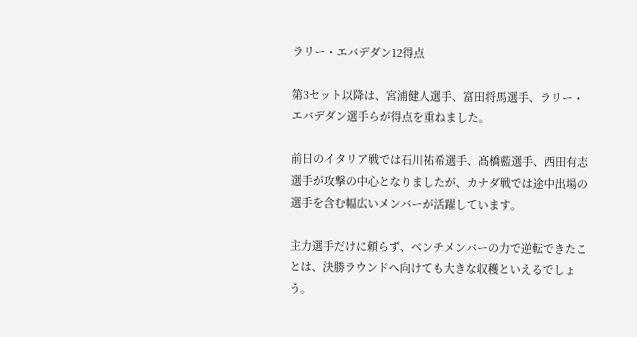ラリー・エバデダン12得点

第3セット以降は、宮浦健人選手、富田将馬選手、ラリー・エバデダン選手らが得点を重ねました。

前日のイタリア戦では石川祐希選手、髙橋藍選手、西田有志選手が攻撃の中心となりましたが、カナダ戦では途中出場の選手を含む幅広いメンバーが活躍しています。

主力選手だけに頼らず、ベンチメンバーの力で逆転できたことは、決勝ラウンドへ向けても大きな収穫といえるでしょう。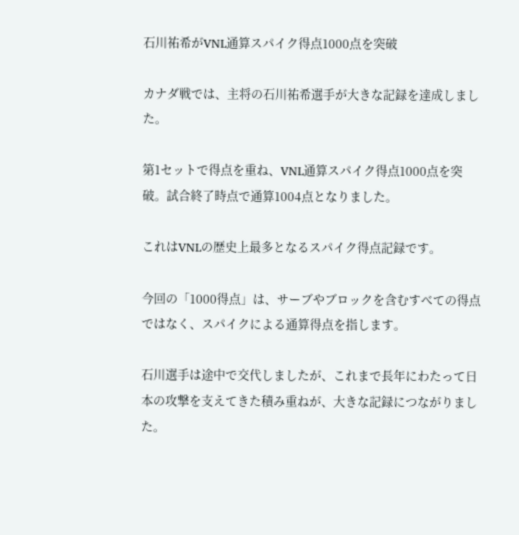石川祐希がVNL通算スパイク得点1000点を突破

カナダ戦では、主将の石川祐希選手が大きな記録を達成しました。

第1セットで得点を重ね、VNL通算スパイク得点1000点を突破。試合終了時点で通算1004点となりました。

これはVNLの歴史上最多となるスパイク得点記録です。

今回の「1000得点」は、サーブやブロックを含むすべての得点ではなく、スパイクによる通算得点を指します。

石川選手は途中で交代しましたが、これまで長年にわたって日本の攻撃を支えてきた積み重ねが、大きな記録につながりました。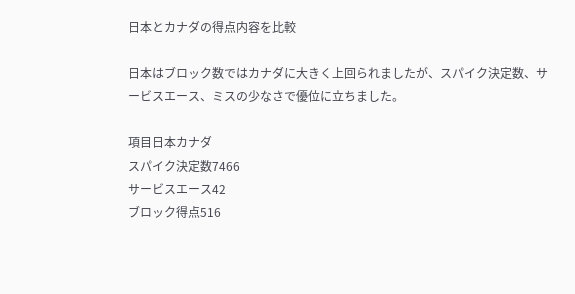日本とカナダの得点内容を比較

日本はブロック数ではカナダに大きく上回られましたが、スパイク決定数、サービスエース、ミスの少なさで優位に立ちました。

項目日本カナダ
スパイク決定数7466
サービスエース42
ブロック得点516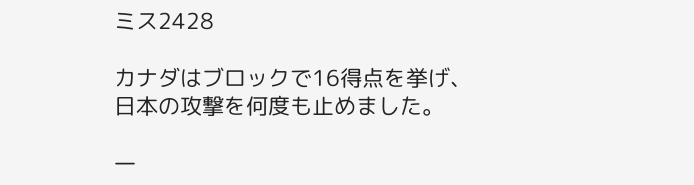ミス2428

カナダはブロックで16得点を挙げ、日本の攻撃を何度も止めました。

一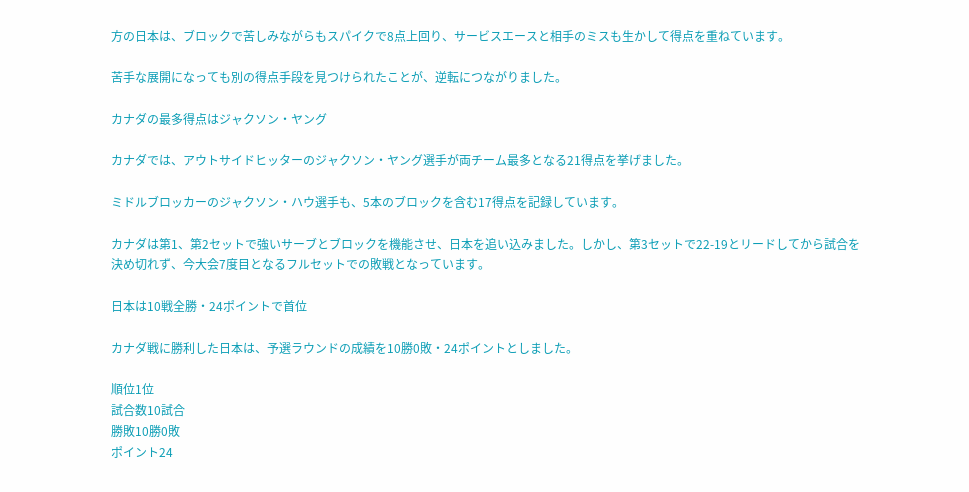方の日本は、ブロックで苦しみながらもスパイクで8点上回り、サービスエースと相手のミスも生かして得点を重ねています。

苦手な展開になっても別の得点手段を見つけられたことが、逆転につながりました。

カナダの最多得点はジャクソン・ヤング

カナダでは、アウトサイドヒッターのジャクソン・ヤング選手が両チーム最多となる21得点を挙げました。

ミドルブロッカーのジャクソン・ハウ選手も、5本のブロックを含む17得点を記録しています。

カナダは第1、第2セットで強いサーブとブロックを機能させ、日本を追い込みました。しかし、第3セットで22-19とリードしてから試合を決め切れず、今大会7度目となるフルセットでの敗戦となっています。

日本は10戦全勝・24ポイントで首位

カナダ戦に勝利した日本は、予選ラウンドの成績を10勝0敗・24ポイントとしました。

順位1位
試合数10試合
勝敗10勝0敗
ポイント24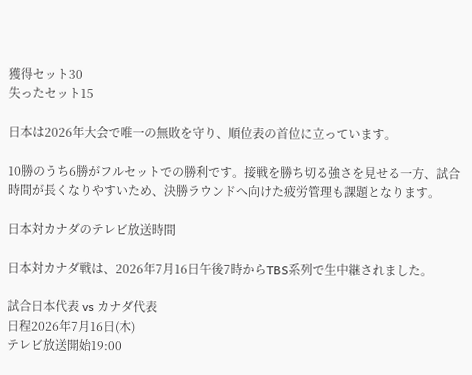獲得セット30
失ったセット15

日本は2026年大会で唯一の無敗を守り、順位表の首位に立っています。

10勝のうち6勝がフルセットでの勝利です。接戦を勝ち切る強さを見せる一方、試合時間が長くなりやすいため、決勝ラウンドへ向けた疲労管理も課題となります。

日本対カナダのテレビ放送時間

日本対カナダ戦は、2026年7月16日午後7時からTBS系列で生中継されました。

試合日本代表 vs カナダ代表
日程2026年7月16日(木)
テレビ放送開始19:00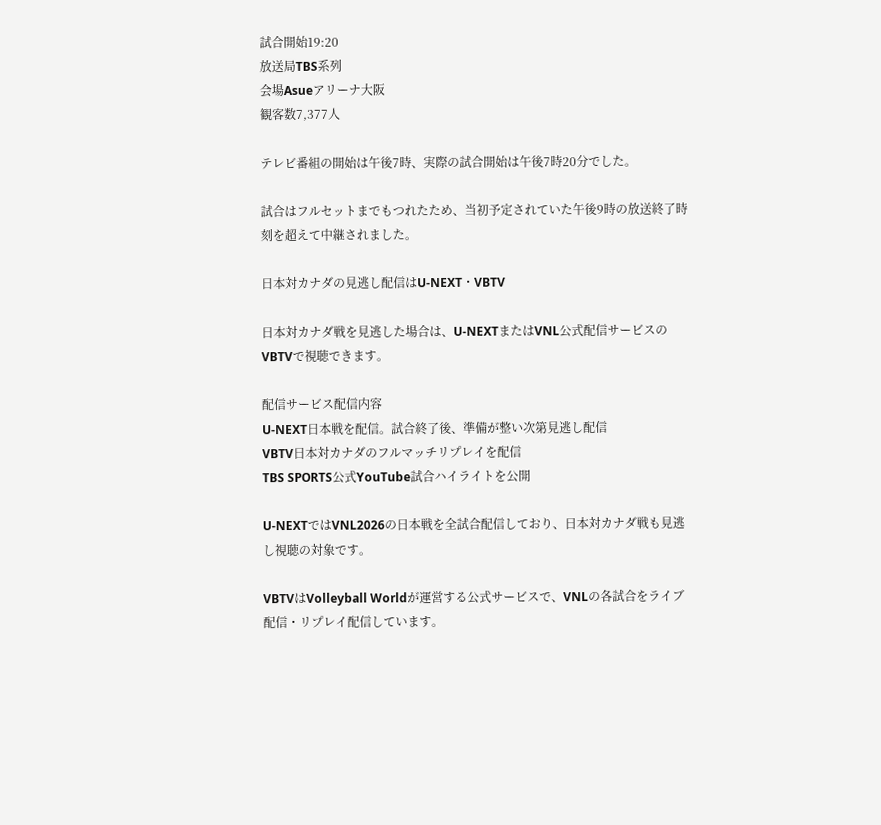試合開始19:20
放送局TBS系列
会場Asueアリーナ大阪
観客数7,377人

テレビ番組の開始は午後7時、実際の試合開始は午後7時20分でした。

試合はフルセットまでもつれたため、当初予定されていた午後9時の放送終了時刻を超えて中継されました。

日本対カナダの見逃し配信はU-NEXT・VBTV

日本対カナダ戦を見逃した場合は、U-NEXTまたはVNL公式配信サービスのVBTVで視聴できます。

配信サービス配信内容
U-NEXT日本戦を配信。試合終了後、準備が整い次第見逃し配信
VBTV日本対カナダのフルマッチリプレイを配信
TBS SPORTS公式YouTube試合ハイライトを公開

U-NEXTではVNL2026の日本戦を全試合配信しており、日本対カナダ戦も見逃し視聴の対象です。

VBTVはVolleyball Worldが運営する公式サービスで、VNLの各試合をライブ配信・リプレイ配信しています。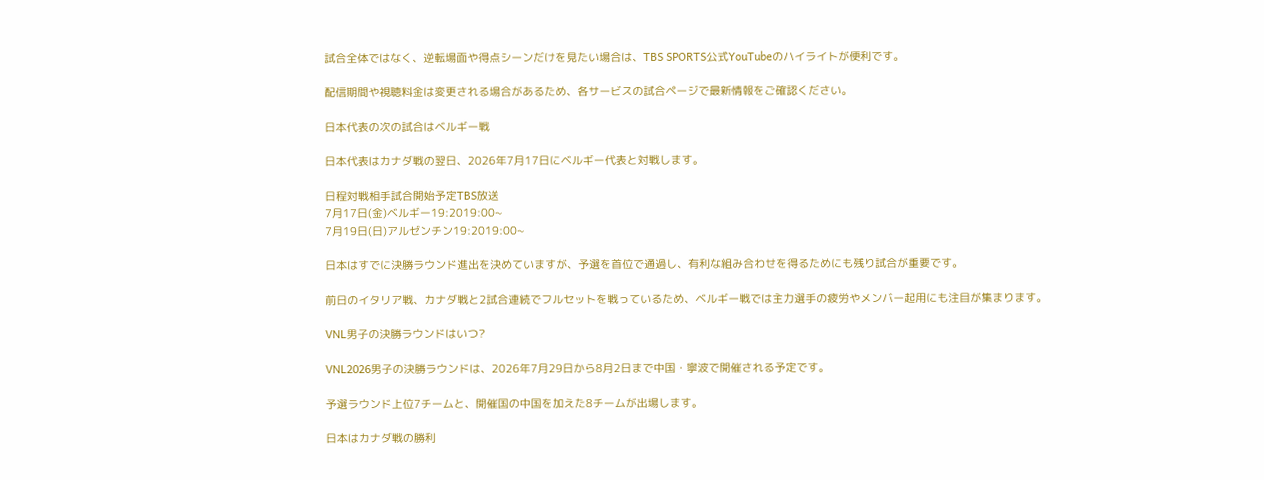試合全体ではなく、逆転場面や得点シーンだけを見たい場合は、TBS SPORTS公式YouTubeのハイライトが便利です。

配信期間や視聴料金は変更される場合があるため、各サービスの試合ページで最新情報をご確認ください。

日本代表の次の試合はベルギー戦

日本代表はカナダ戦の翌日、2026年7月17日にベルギー代表と対戦します。

日程対戦相手試合開始予定TBS放送
7月17日(金)ベルギー19:2019:00~
7月19日(日)アルゼンチン19:2019:00~

日本はすでに決勝ラウンド進出を決めていますが、予選を首位で通過し、有利な組み合わせを得るためにも残り試合が重要です。

前日のイタリア戦、カナダ戦と2試合連続でフルセットを戦っているため、ベルギー戦では主力選手の疲労やメンバー起用にも注目が集まります。

VNL男子の決勝ラウンドはいつ?

VNL2026男子の決勝ラウンドは、2026年7月29日から8月2日まで中国・寧波で開催される予定です。

予選ラウンド上位7チームと、開催国の中国を加えた8チームが出場します。

日本はカナダ戦の勝利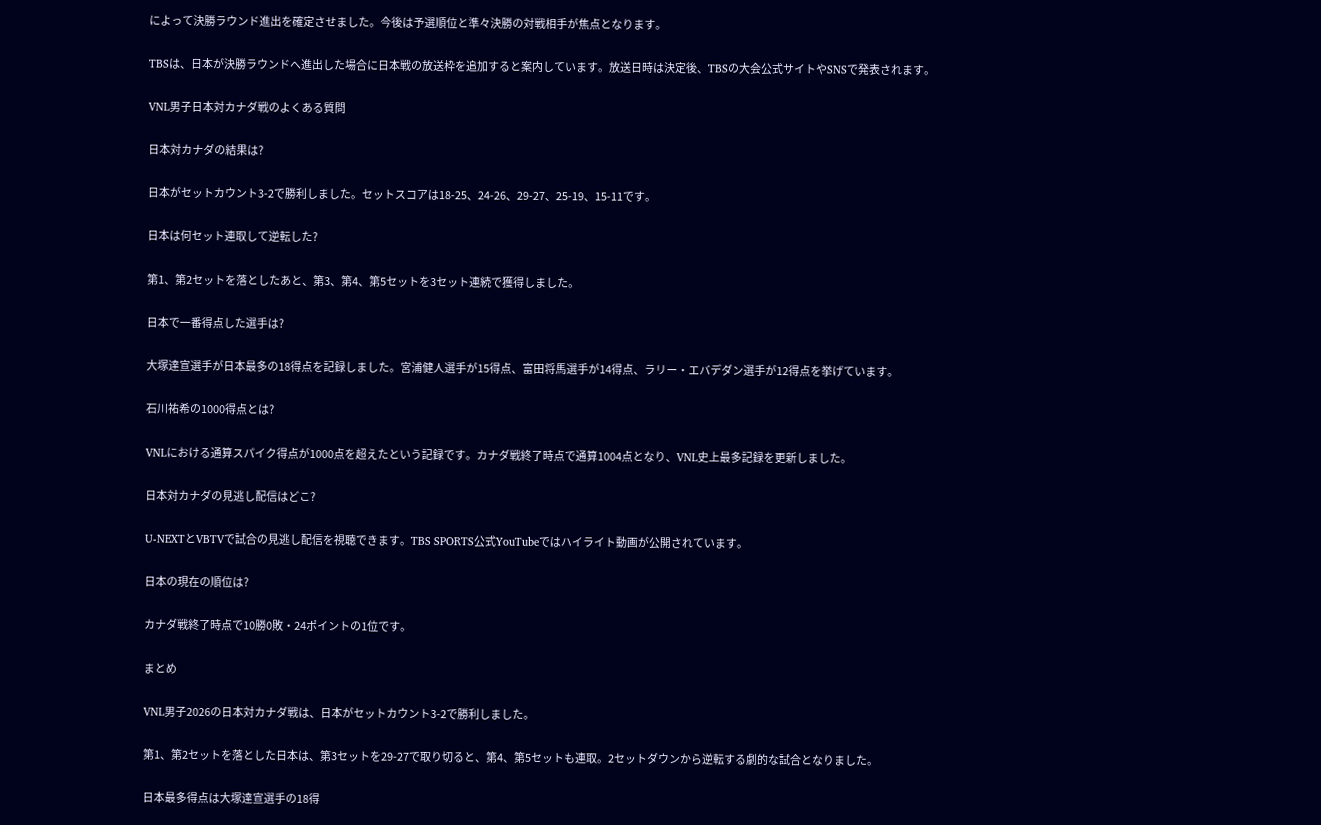によって決勝ラウンド進出を確定させました。今後は予選順位と準々決勝の対戦相手が焦点となります。

TBSは、日本が決勝ラウンドへ進出した場合に日本戦の放送枠を追加すると案内しています。放送日時は決定後、TBSの大会公式サイトやSNSで発表されます。

VNL男子日本対カナダ戦のよくある質問

日本対カナダの結果は?

日本がセットカウント3-2で勝利しました。セットスコアは18-25、24-26、29-27、25-19、15-11です。

日本は何セット連取して逆転した?

第1、第2セットを落としたあと、第3、第4、第5セットを3セット連続で獲得しました。

日本で一番得点した選手は?

大塚達宣選手が日本最多の18得点を記録しました。宮浦健人選手が15得点、富田将馬選手が14得点、ラリー・エバデダン選手が12得点を挙げています。

石川祐希の1000得点とは?

VNLにおける通算スパイク得点が1000点を超えたという記録です。カナダ戦終了時点で通算1004点となり、VNL史上最多記録を更新しました。

日本対カナダの見逃し配信はどこ?

U-NEXTとVBTVで試合の見逃し配信を視聴できます。TBS SPORTS公式YouTubeではハイライト動画が公開されています。

日本の現在の順位は?

カナダ戦終了時点で10勝0敗・24ポイントの1位です。

まとめ

VNL男子2026の日本対カナダ戦は、日本がセットカウント3-2で勝利しました。

第1、第2セットを落とした日本は、第3セットを29-27で取り切ると、第4、第5セットも連取。2セットダウンから逆転する劇的な試合となりました。

日本最多得点は大塚達宣選手の18得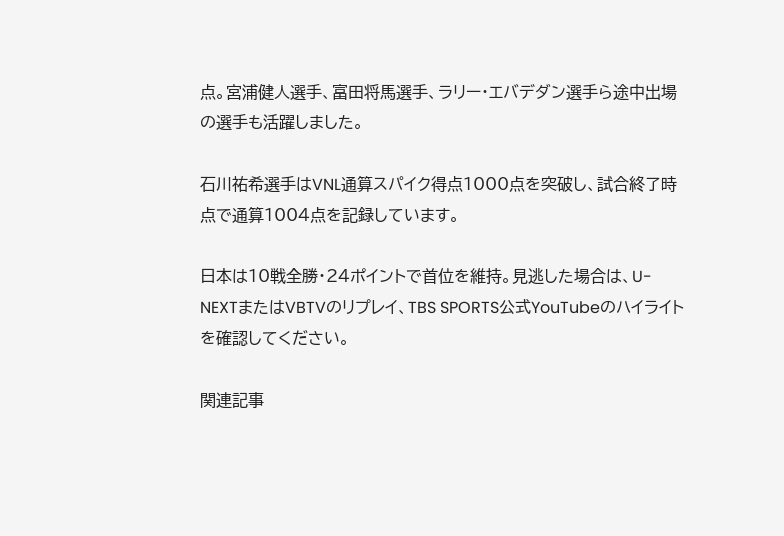点。宮浦健人選手、富田将馬選手、ラリー・エバデダン選手ら途中出場の選手も活躍しました。

石川祐希選手はVNL通算スパイク得点1000点を突破し、試合終了時点で通算1004点を記録しています。

日本は10戦全勝・24ポイントで首位を維持。見逃した場合は、U-NEXTまたはVBTVのリプレイ、TBS SPORTS公式YouTubeのハイライトを確認してください。

関連記事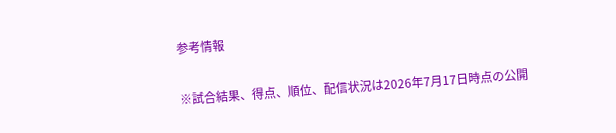参考情報

※試合結果、得点、順位、配信状況は2026年7月17日時点の公開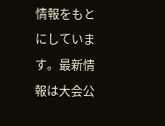情報をもとにしています。最新情報は大会公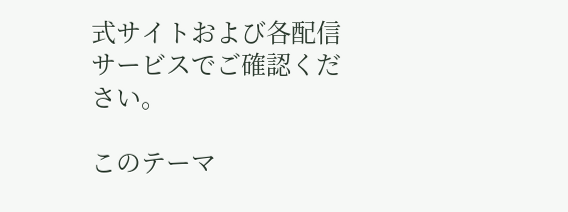式サイトおよび各配信サービスでご確認ください。

このテーマ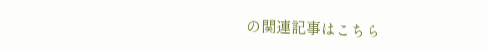の関連記事はこちら